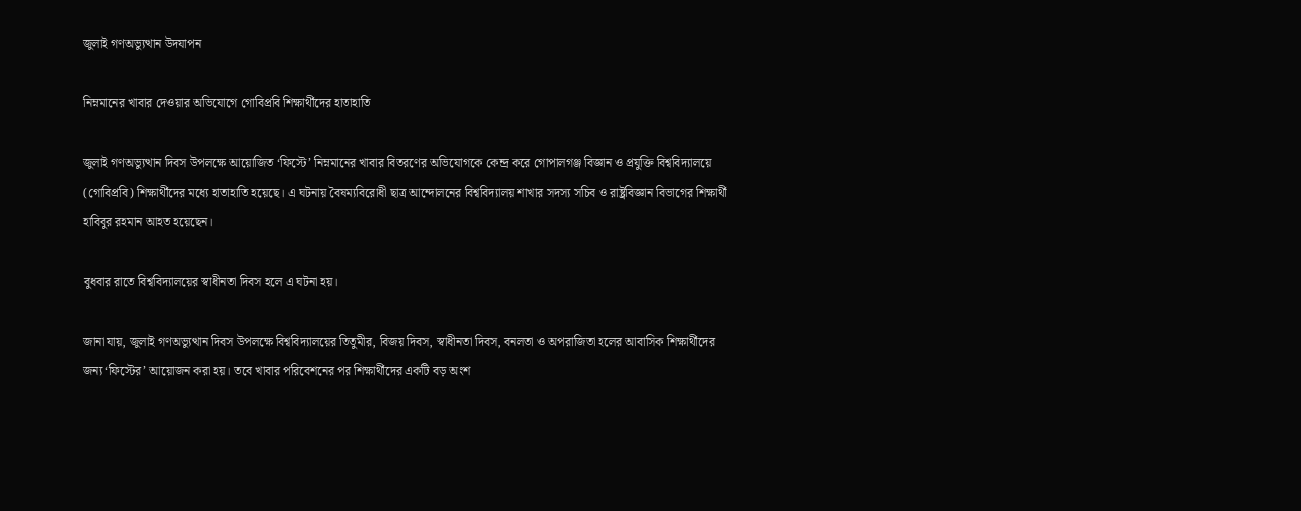জুলাই গণঅভ্যুত্থান উদযাপন

নিম্নমানের খাবার দেওয়ার অভিযোগে গোবিপ্রবি শিক্ষার্থীদের হাতাহাতি

জুলাই গণঅভ্যুত্থান দিবস উপলক্ষে আয়োজিত ‘ফিস্টে’ নিম্নমানের খাবার বিতরণের অভিযোগকে কেন্দ্র করে গোপালগঞ্জ বিজ্ঞান ও প্রযুক্তি বিশ্ববিদ্যালয়ে (গোবিপ্রবি) শিক্ষার্থীদের মধ্যে হাতাহাতি হয়েছে। এ ঘটনায় বৈষম্যবিরোধী ছাত্র আন্দোলনের বিশ্ববিদ্যালয় শাখার সদস্য সচিব ও রাষ্ট্রবিজ্ঞান বিভাগের শিক্ষার্থী হাবিবুর রহমান আহত হয়েছেন।

বুধবার রাতে বিশ্ববিদ্যালয়ের স্বাধীনতা দিবস হলে এ ঘটনা হয়।

জানা যায়, জুলাই গণঅভ্যুত্থান দিবস উপলক্ষে বিশ্ববিদ্যালয়ের তিতুমীর, বিজয় দিবস, স্বাধীনতা দিবস, বনলতা ও অপরাজিতা হলের আবাসিক শিক্ষার্থীদের জন্য ‘ফিস্টের’ আয়োজন করা হয়। তবে খাবার পরিবেশনের পর শিক্ষার্থীদের একটি বড় অংশ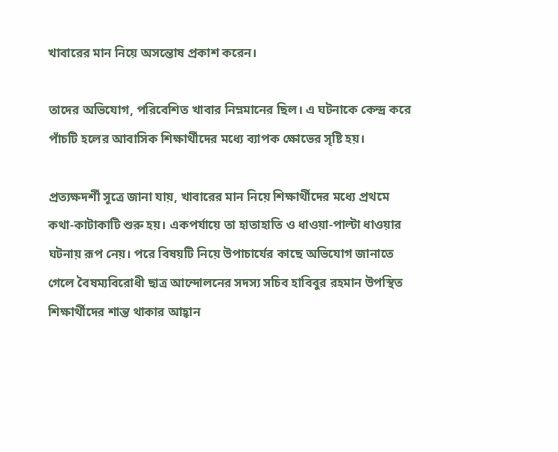খাবারের মান নিয়ে অসন্তোষ প্রকাশ করেন।

তাদের অভিযোগ, পরিবেশিত খাবার নিম্নমানের ছিল। এ ঘটনাকে কেন্দ্র করে পাঁচটি হলের আবাসিক শিক্ষার্থীদের মধ্যে ব্যাপক ক্ষোভের সৃষ্টি হয়।

প্রত্যক্ষদর্শী সূত্রে জানা যায়, খাবারের মান নিয়ে শিক্ষার্থীদের মধ্যে প্রথমে কথা-কাটাকাটি শুরু হয়। একপর্যায়ে তা হাতাহাতি ও ধাওয়া-পাল্টা ধাওয়ার ঘটনায় রূপ নেয়। পরে বিষয়টি নিয়ে উপাচার্যের কাছে অভিযোগ জানাতে গেলে বৈষম্যবিরোধী ছাত্র আন্দোলনের সদস্য সচিব হাবিবুর রহমান উপস্থিত শিক্ষার্থীদের শান্ত থাকার আহ্বান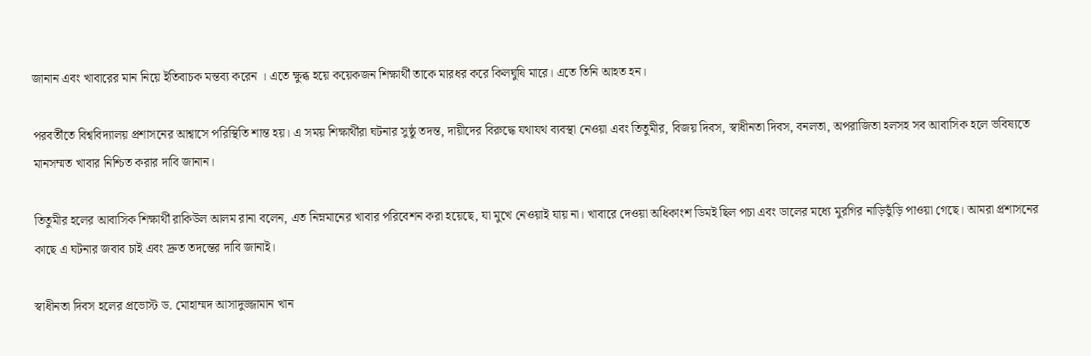জানান এবং খাবারের মান নিয়ে ইতিবাচক মন্তব্য করেন । এতে ক্ষুব্ধ হয়ে কয়েকজন শিক্ষার্থী তাকে মারধর করে কিলঘুষি মারে। এতে তিনি আহত হন।

পরবর্তীতে বিশ্ববিদ্যালয় প্রশাসনের আশ্বাসে পরিস্থিতি শান্ত হয়। এ সময় শিক্ষার্থীরা ঘটনার সুষ্ঠু তদন্ত, দায়ীদের বিরুদ্ধে যথাযথ ব্যবস্থা নেওয়া এবং তিতুমীর, বিজয় দিবস, স্বাধীনতা দিবস, বনলতা, অপরাজিতা হলসহ সব আবাসিক হলে ভবিষ্যতে মানসম্মত খাবার নিশ্চিত করার দাবি জানান।

তিতুমীর হলের আবাসিক শিক্ষার্থী রাকিউল আলম রানা বলেন, এত নিম্নমানের খাবার পরিবেশন করা হয়েছে, যা মুখে নেওয়াই যায় না। খাবারে দেওয়া অধিকাংশ ডিমই ছিল পচা এবং ডালের মধ্যে মুরগির নাড়িভুঁড়ি পাওয়া গেছে। আমরা প্রশাসনের কাছে এ ঘটনার জবাব চাই এবং দ্রুত তদন্তের দাবি জানাই।

স্বাধীনতা দিবস হলের প্রভোস্ট ড. মোহাম্মদ আসাদুজ্জামান খান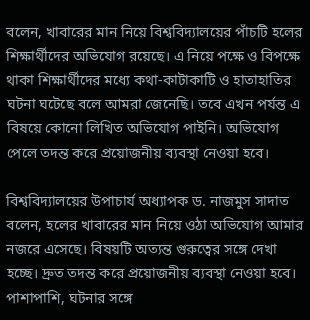বলেন, খাবারের মান নিয়ে বিশ্ববিদ্যালয়ের পাঁচটি হলের শিক্ষার্থীদের অভিযোগ রয়েছে। এ নিয়ে পক্ষে ও বিপক্ষে থাকা শিক্ষার্থীদের মধ্যে কথা-কাটাকাটি ও হাতাহাতির ঘটনা ঘটেছে বলে আমরা জেনেছি। তবে এখন পর্যন্ত এ বিষয়ে কোনো লিখিত অভিযোগ পাইনি। অভিযোগ পেলে তদন্ত করে প্রয়োজনীয় ব্যবস্থা নেওয়া হবে।

বিশ্ববিদ্যালয়ের উপাচার্য অধ্যাপক ড. নাজমুস সাদাত বলেন, হলের খাবারের মান নিয়ে ওঠা অভিযোগ আমার নজরে এসেছে। বিষয়টি অত্যন্ত গুরুত্বের সঙ্গে দেখা হচ্ছে। দ্রুত তদন্ত করে প্রয়োজনীয় ব্যবস্থা নেওয়া হবে। পাশাপাশি, ঘটনার সঙ্গে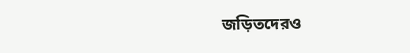জড়িতদেরও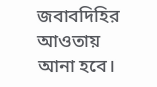জবাবদিহির আওতায় আনা হবে।